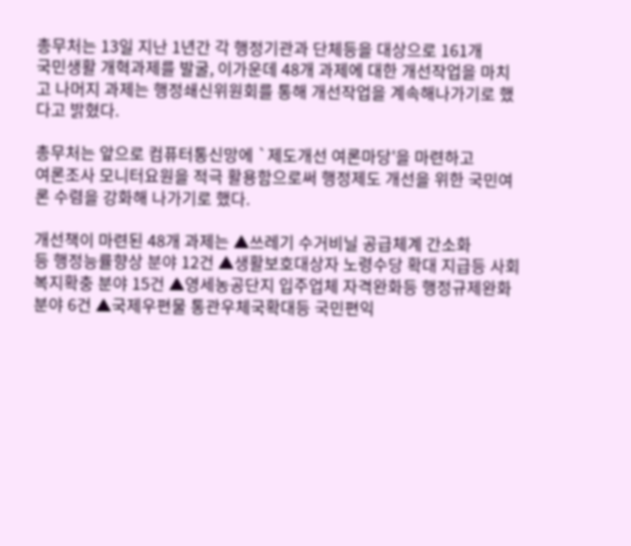총무처는 13일 지난 1년간 각 행정기관과 단체등을 대상으로 161개
국민생활 개혁과제를 발굴, 이가운데 48개 과제에 대한 개선작업을 마치
고 나머지 과제는 행정쇄신위원회를 통해 개선작업을 계속해나가기로 했
다고 밝혔다.

총무처는 앞으로 컴퓨터통신망에 `제도개선 여론마당'을 마련하고
여론조사 모니터요원을 적극 활용함으로써 행정제도 개선을 위한 국민여
론 수렴을 강화해 나가기로 했다.

개선책이 마련된 48개 과제는 ▲쓰레기 수거비닐 공급체계 간소화
등 행정능률향상 분야 12건 ▲생활보호대상자 노령수당 확대 지급등 사회
복지확충 분야 15건 ▲영세농공단지 입주업체 자격완화등 행정규제완화
분야 6건 ▲국제우편물 통관우체국확대등 국민편익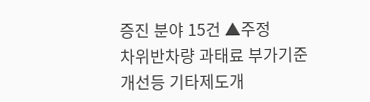증진 분야 15건 ▲주정
차위반차량 과태료 부가기준 개선등 기타제도개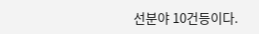선분야 10건등이다.